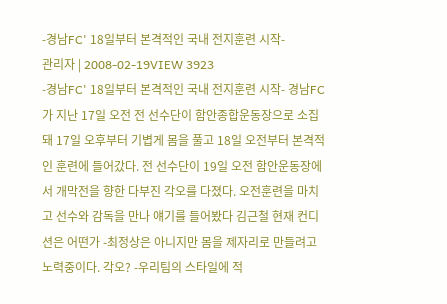-경남FC' 18일부터 본격적인 국내 전지훈련 시작-
관리자 | 2008-02-19VIEW 3923
-경남FC' 18일부터 본격적인 국내 전지훈련 시작- 경남FC가 지난 17일 오전 전 선수단이 함안종합운동장으로 소집돼 17일 오후부터 기볍게 몸을 풀고 18일 오전부터 본격적인 훈련에 들어갔다. 전 선수단이 19일 오전 함안운동장에서 개막전을 향한 다부진 각오를 다졌다. 오전훈련을 마치고 선수와 감독을 만나 얘기를 들어봤다 김근철 현재 컨디션은 어떤가 -최정상은 아니지만 몸을 제자리로 만들려고 노력중이다. 각오? -우리팀의 스타일에 적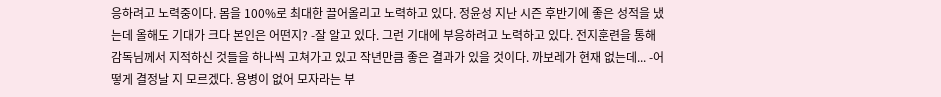응하려고 노력중이다. 몸을 100%로 최대한 끌어올리고 노력하고 있다. 정윤성 지난 시즌 후반기에 좋은 성적을 냈는데 올해도 기대가 크다 본인은 어떤지? -잘 알고 있다. 그런 기대에 부응하려고 노력하고 있다. 전지훈련을 통해 감독님께서 지적하신 것들을 하나씩 고쳐가고 있고 작년만큼 좋은 결과가 있을 것이다. 까보레가 현재 없는데... -어떻게 결정날 지 모르겠다. 용병이 없어 모자라는 부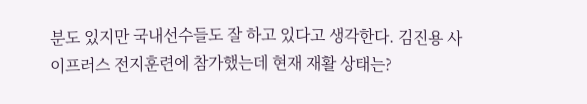분도 있지만 국내선수들도 잘 하고 있다고 생각한다. 김진용 사이프러스 전지훈련에 참가했는데 현재 재활 상태는?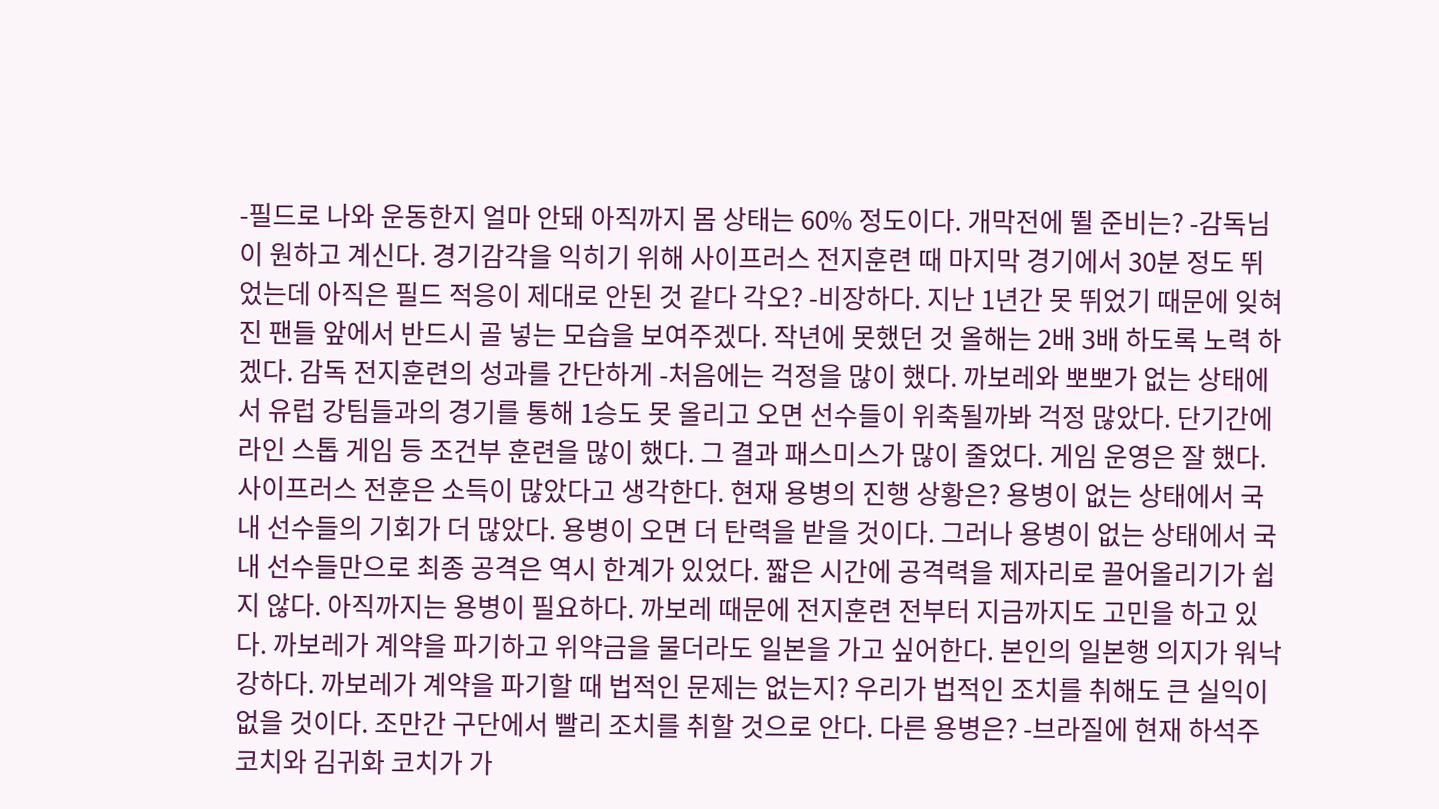-필드로 나와 운동한지 얼마 안돼 아직까지 몸 상태는 60% 정도이다. 개막전에 뛸 준비는? -감독님이 원하고 계신다. 경기감각을 익히기 위해 사이프러스 전지훈련 때 마지막 경기에서 30분 정도 뛰었는데 아직은 필드 적응이 제대로 안된 것 같다 각오? -비장하다. 지난 1년간 못 뛰었기 때문에 잊혀진 팬들 앞에서 반드시 골 넣는 모습을 보여주겠다. 작년에 못했던 것 올해는 2배 3배 하도록 노력 하겠다. 감독 전지훈련의 성과를 간단하게 -처음에는 걱정을 많이 했다. 까보레와 뽀뽀가 없는 상태에서 유럽 강팀들과의 경기를 통해 1승도 못 올리고 오면 선수들이 위축될까봐 걱정 많았다. 단기간에 라인 스톱 게임 등 조건부 훈련을 많이 했다. 그 결과 패스미스가 많이 줄었다. 게임 운영은 잘 했다. 사이프러스 전훈은 소득이 많았다고 생각한다. 현재 용병의 진행 상황은? 용병이 없는 상태에서 국내 선수들의 기회가 더 많았다. 용병이 오면 더 탄력을 받을 것이다. 그러나 용병이 없는 상태에서 국내 선수들만으로 최종 공격은 역시 한계가 있었다. 짧은 시간에 공격력을 제자리로 끌어올리기가 쉽지 않다. 아직까지는 용병이 필요하다. 까보레 때문에 전지훈련 전부터 지금까지도 고민을 하고 있다. 까보레가 계약을 파기하고 위약금을 물더라도 일본을 가고 싶어한다. 본인의 일본행 의지가 워낙 강하다. 까보레가 계약을 파기할 때 법적인 문제는 없는지? 우리가 법적인 조치를 취해도 큰 실익이 없을 것이다. 조만간 구단에서 빨리 조치를 취할 것으로 안다. 다른 용병은? -브라질에 현재 하석주 코치와 김귀화 코치가 가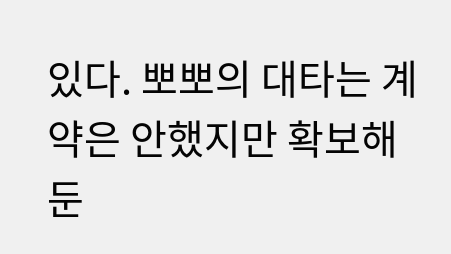있다. 뽀뽀의 대타는 계약은 안했지만 확보해둔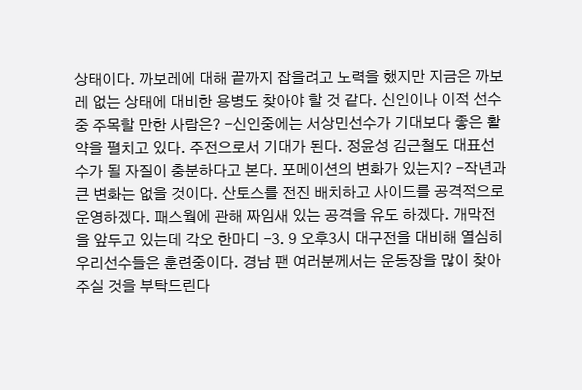상태이다. 까보레에 대해 끝까지 잡을려고 노력을 했지만 지금은 까보레 없는 상태에 대비한 용병도 찾아야 할 것 같다. 신인이나 이적 선수중 주목할 만한 사람은? -신인중에는 서상민선수가 기대보다 좋은 활약을 펼치고 있다. 주전으로서 기대가 된다. 정윤성 김근철도 대표선수가 될 자질이 충분하다고 본다. 포메이션의 변화가 있는지? -작년과 큰 변화는 없을 것이다. 산토스를 전진 배치하고 사이드를 공격적으로 운영하겠다. 패스웤에 관해 짜임새 있는 공격을 유도 하겠다. 개막전을 앞두고 있는데 각오 한마디 -3. 9 오후3시 대구전을 대비해 열심히 우리선수들은 훈련중이다. 경남 팬 여러분께서는 운동장을 많이 찾아주실 것을 부탁드린다